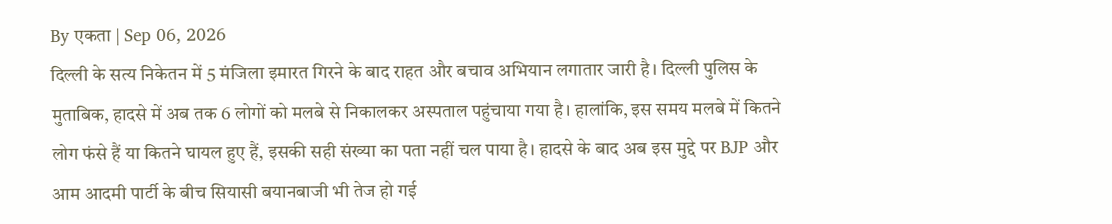By एकता | Sep 06, 2026
दिल्ली के सत्य निकेतन में 5 मंजिला इमारत गिरने के बाद राहत और बचाव अभियान लगातार जारी है। दिल्ली पुलिस के मुताबिक, हादसे में अब तक 6 लोगों को मलबे से निकालकर अस्पताल पहुंचाया गया है। हालांकि, इस समय मलबे में कितने लोग फंसे हैं या कितने घायल हुए हैं, इसकी सही संख्या का पता नहीं चल पाया है। हादसे के बाद अब इस मुद्दे पर BJP और आम आदमी पार्टी के बीच सियासी बयानबाजी भी तेज हो गई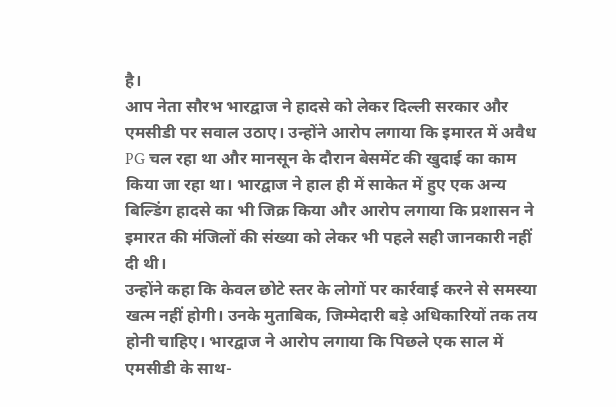है।
आप नेता सौरभ भारद्वाज ने हादसे को लेकर दिल्ली सरकार और एमसीडी पर सवाल उठाए। उन्होंने आरोप लगाया कि इमारत में अवैध PG चल रहा था और मानसून के दौरान बेसमेंट की खुदाई का काम किया जा रहा था। भारद्वाज ने हाल ही में साकेत में हुए एक अन्य बिल्डिंग हादसे का भी जिक्र किया और आरोप लगाया कि प्रशासन ने इमारत की मंजिलों की संख्या को लेकर भी पहले सही जानकारी नहीं दी थी।
उन्होंने कहा कि केवल छोटे स्तर के लोगों पर कार्रवाई करने से समस्या खत्म नहीं होगी। उनके मुताबिक, जिम्मेदारी बड़े अधिकारियों तक तय होनी चाहिए। भारद्वाज ने आरोप लगाया कि पिछले एक साल में एमसीडी के साथ-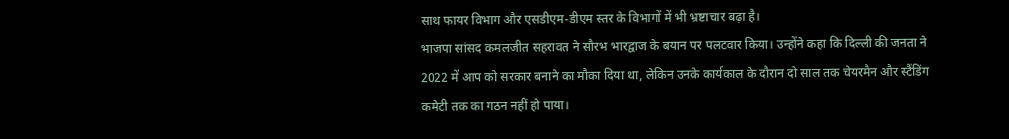साथ फायर विभाग और एसडीएम-डीएम स्तर के विभागों में भी भ्रष्टाचार बढ़ा है।
भाजपा सांसद कमलजीत सहरावत ने सौरभ भारद्वाज के बयान पर पलटवार किया। उन्होंने कहा कि दिल्ली की जनता ने 2022 में आप को सरकार बनाने का मौका दिया था, लेकिन उनके कार्यकाल के दौरान दो साल तक चेयरमैन और स्टैंडिंग कमेटी तक का गठन नहीं हो पाया।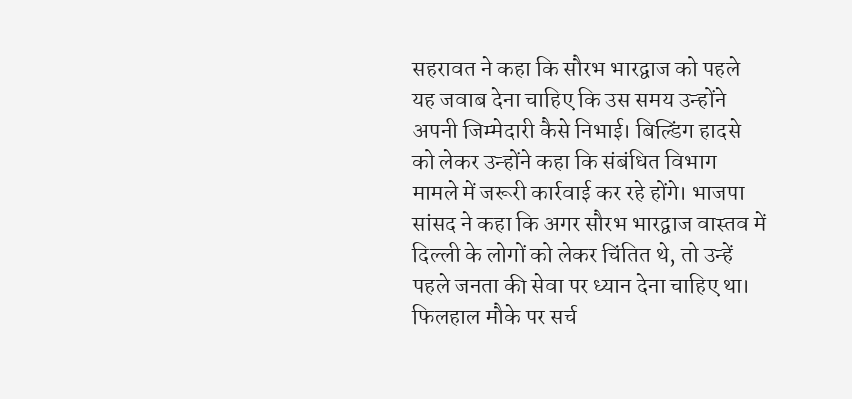सहरावत ने कहा कि सौरभ भारद्वाज को पहले यह जवाब देना चाहिए कि उस समय उन्होंने अपनी जिम्मेदारी कैसे निभाई। बिल्डिंग हादसे को लेकर उन्होंने कहा कि संबंधित विभाग मामले में जरूरी कार्रवाई कर रहे होंगे। भाजपा सांसद ने कहा कि अगर सौरभ भारद्वाज वास्तव में दिल्ली के लोगों को लेकर चिंतित थे, तो उन्हें पहले जनता की सेवा पर ध्यान देना चाहिए था।
फिलहाल मौके पर सर्च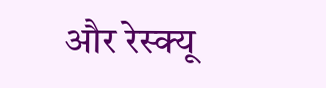और रेस्क्यू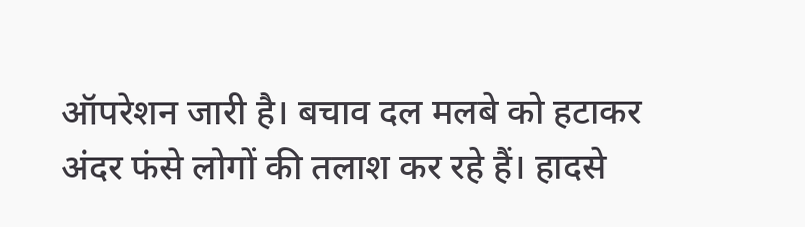ऑपरेशन जारी है। बचाव दल मलबे को हटाकर अंदर फंसे लोगों की तलाश कर रहे हैं। हादसे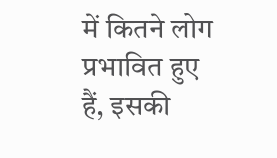में कितने लोग प्रभावित हुए हैं, इसकी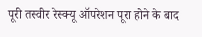पूरी तस्वीर रेस्क्यू ऑपरेशन पूरा होने के बाद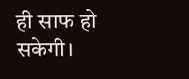ही साफ हो सकेगी।